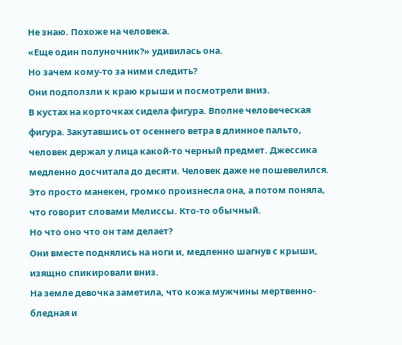Не знаю. Похоже на человека.
«Еще один полуночник?» удивилась она.
Но зачем кому-то за ними следить?
Они подползли к краю крыши и посмотрели вниз.
В кустах на корточках сидела фигура. Вполне человеческая фигура. Закутавшись от осеннего ветра в длинное пальто, человек держал у лица какой-то черный предмет. Джессика медленно досчитала до десяти. Человек даже не пошевелился.
Это просто манекен, громко произнесла она, а потом поняла, что говорит словами Мелиссы. Кто-то обычный.
Но что оно что он там делает?
Они вместе поднялись на ноги и, медленно шагнув с крыши, изящно спикировали вниз.
На земле девочка заметила, что кожа мужчины мертвенно-бледная и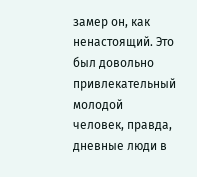замер он, как ненастоящий. Это был довольно привлекательный молодой человек, правда, дневные люди в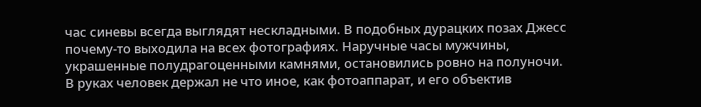час синевы всегда выглядят нескладными. В подобных дурацких позах Джесс почему-то выходила на всех фотографиях. Наручные часы мужчины, украшенные полудрагоценными камнями, остановились ровно на полуночи.
В руках человек держал не что иное, как фотоаппарат, и его объектив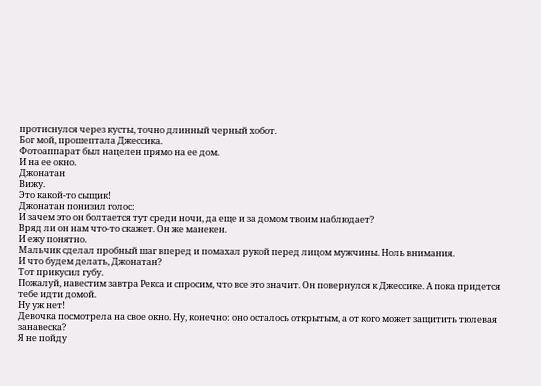протиснулся через кусты, точно длинный черный хобот.
Бог мой, прошептала Джессика.
Фотоаппарат был нацелен прямо на ее дом.
И на ее окно.
Джонатан
Вижу.
Это какой-то сыщик!
Джонатан понизил голос:
И зачем это он болтается тут среди ночи, да еще и за домом твоим наблюдает?
Вряд ли он нам что-то скажет. Он же манекен.
И ежу понятно.
Мальчик сделал пробный шаг вперед и помахал рукой перед лицом мужчины. Ноль внимания.
И что будем делать, Джонатан?
Тот прикусил губу.
Пожалуй, навестим завтра Рекса и спросим, что все это значит. Он повернулся к Джессике. А пока придется тебе идти домой.
Ну уж нет!
Девочка посмотрела на свое окно. Ну, конечно: оно осталось открытым, а от кого может защитить тюлевая занавеска?
Я не пойду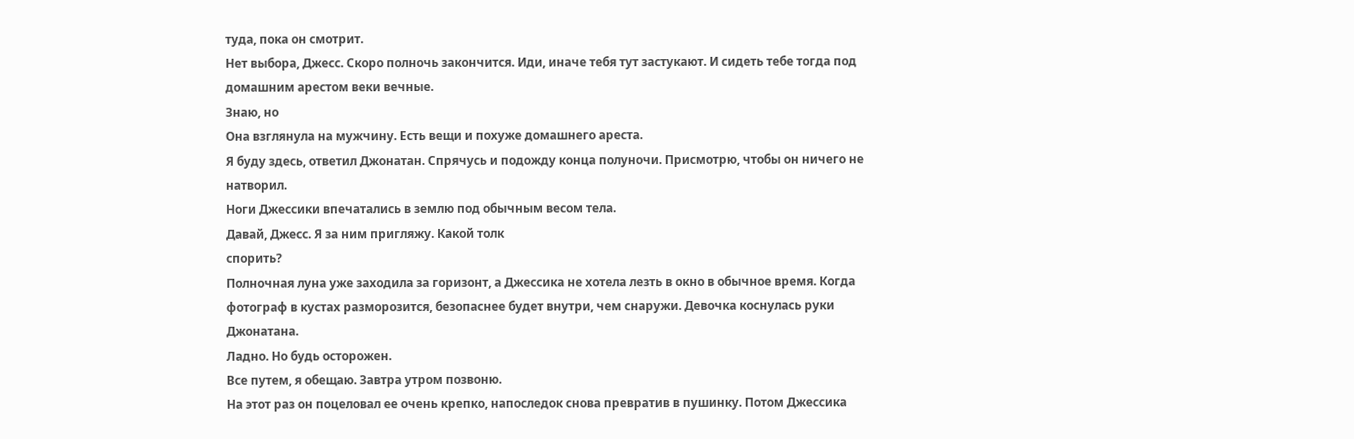туда, пока он смотрит.
Нет выбора, Джесс. Скоро полночь закончится. Иди, иначе тебя тут застукают. И сидеть тебе тогда под домашним арестом веки вечные.
Знаю, но
Она взглянула на мужчину. Есть вещи и похуже домашнего ареста.
Я буду здесь, ответил Джонатан. Спрячусь и подожду конца полуночи. Присмотрю, чтобы он ничего не натворил.
Ноги Джессики впечатались в землю под обычным весом тела.
Давай, Джесс. Я за ним пригляжу. Какой толк
спорить?
Полночная луна уже заходила за горизонт, а Джессика не хотела лезть в окно в обычное время. Когда фотограф в кустах разморозится, безопаснее будет внутри, чем снаружи. Девочка коснулась руки Джонатана.
Ладно. Но будь осторожен.
Все путем, я обещаю. Завтра утром позвоню.
На этот раз он поцеловал ее очень крепко, напоследок снова превратив в пушинку. Потом Джессика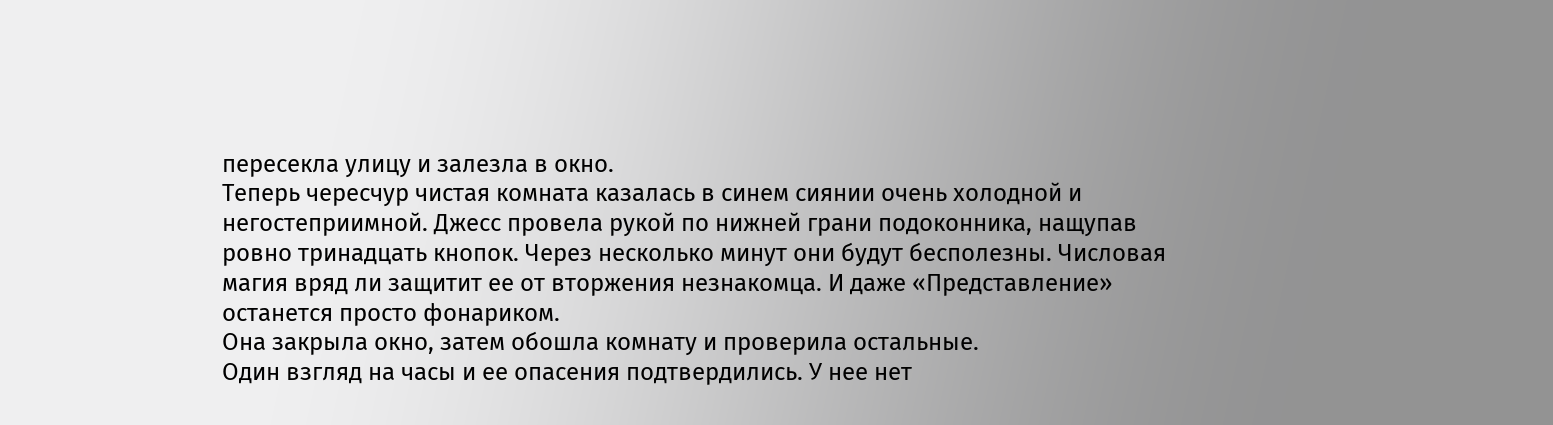пересекла улицу и залезла в окно.
Теперь чересчур чистая комната казалась в синем сиянии очень холодной и негостеприимной. Джесс провела рукой по нижней грани подоконника, нащупав ровно тринадцать кнопок. Через несколько минут они будут бесполезны. Числовая магия вряд ли защитит ее от вторжения незнакомца. И даже «Представление» останется просто фонариком.
Она закрыла окно, затем обошла комнату и проверила остальные.
Один взгляд на часы и ее опасения подтвердились. У нее нет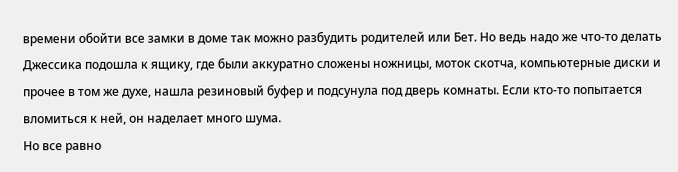времени обойти все замки в доме так можно разбудить родителей или Бет. Но ведь надо же что-то делать Джессика подошла к ящику, где были аккуратно сложены ножницы, моток скотча, компьютерные диски и прочее в том же духе, нашла резиновый буфер и подсунула под дверь комнаты. Если кто-то попытается вломиться к ней, он наделает много шума.
Но все равно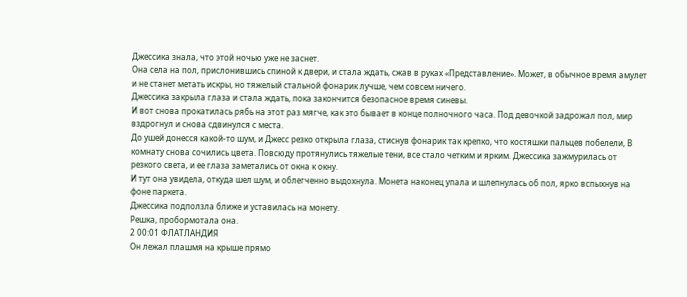Джессика знала, что этой ночью уже не заснет.
Она села на пол, прислонившись спиной к двери, и стала ждать, сжав в руках «Представление». Может, в обычное время амулет и не станет метать искры, но тяжелый стальной фонарик лучше, чем совсем ничего.
Джессика закрыла глаза и стала ждать, пока закончится безопасное время синевы.
И вот снова прокатилась рябь на этот раз мягче, как это бывает в конце полночного часа. Под девочкой задрожал пол, мир вздрогнул и снова сдвинулся с места.
До ушей донесся какой-то шум, и Джесс резко открыла глаза, стиснув фонарик так крепко, что костяшки пальцев побелели, В комнату снова сочились цвета. Повсюду протянулись тяжелые тени, все стало четким и ярким. Джессика зажмурилась от резкого света, и ее глаза заметались от окна к окну.
И тут она увидела, откуда шел шум, и облегченно выдохнула. Монета наконец упала и шлепнулась об пол, ярко вспыхнув на фоне паркета.
Джессика подползла ближе и уставилась на монету.
Решка, пробормотала она.
2 00:01 ФЛАТЛАНДИЯ
Он лежал плашмя на крыше прямо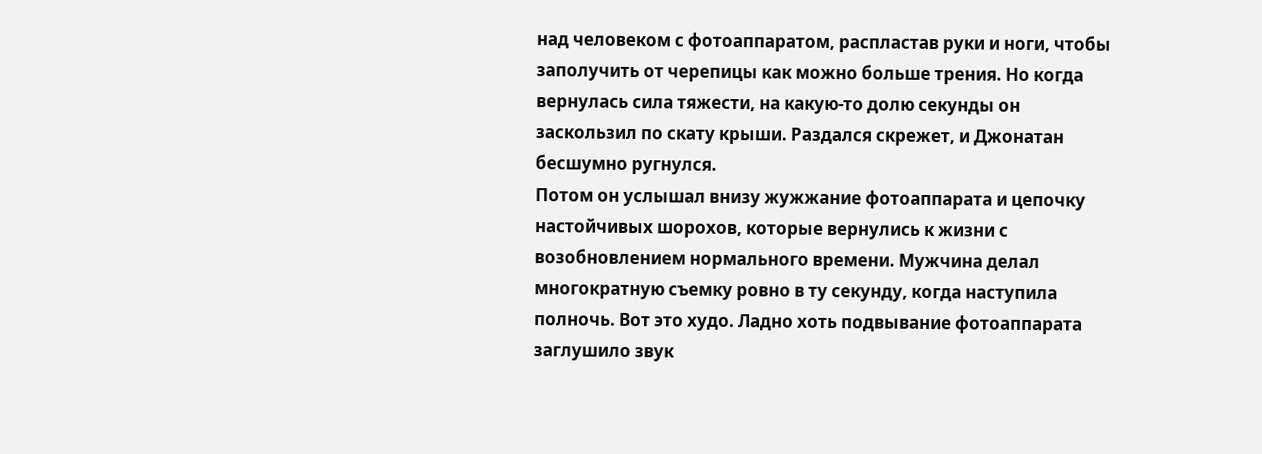над человеком с фотоаппаратом, распластав руки и ноги, чтобы заполучить от черепицы как можно больше трения. Но когда вернулась сила тяжести, на какую-то долю секунды он заскользил по скату крыши. Раздался скрежет, и Джонатан бесшумно ругнулся.
Потом он услышал внизу жужжание фотоаппарата и цепочку настойчивых шорохов, которые вернулись к жизни с возобновлением нормального времени. Мужчина делал многократную съемку ровно в ту секунду, когда наступила полночь. Вот это худо. Ладно хоть подвывание фотоаппарата заглушило звук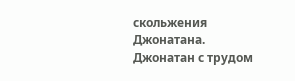скольжения Джонатана.
Джонатан с трудом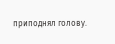приподнял голову.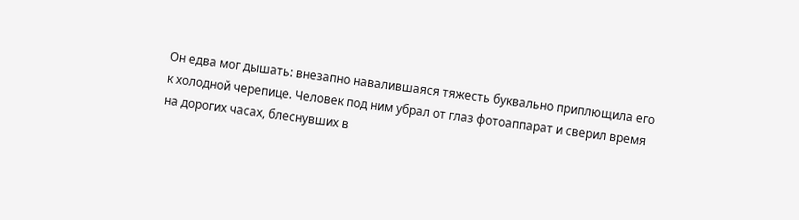Он едва мог дышать: внезапно навалившаяся тяжесть буквально приплющила его к холодной черепице. Человек под ним убрал от глаз фотоаппарат и сверил время на дорогих часах, блеснувших в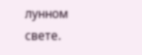лунном свете.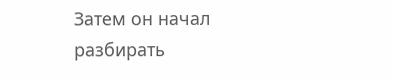Затем он начал разбирать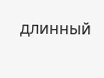длинный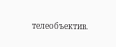телеобъектив.